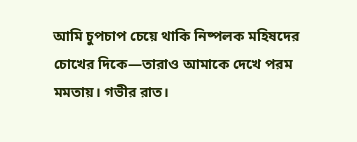আমি চুপচাপ চেয়ে থাকি নিষ্পলক মহিষদের চোখের দিকে—তারাও আমাকে দেখে পরম মমতায়। গভীর রাত।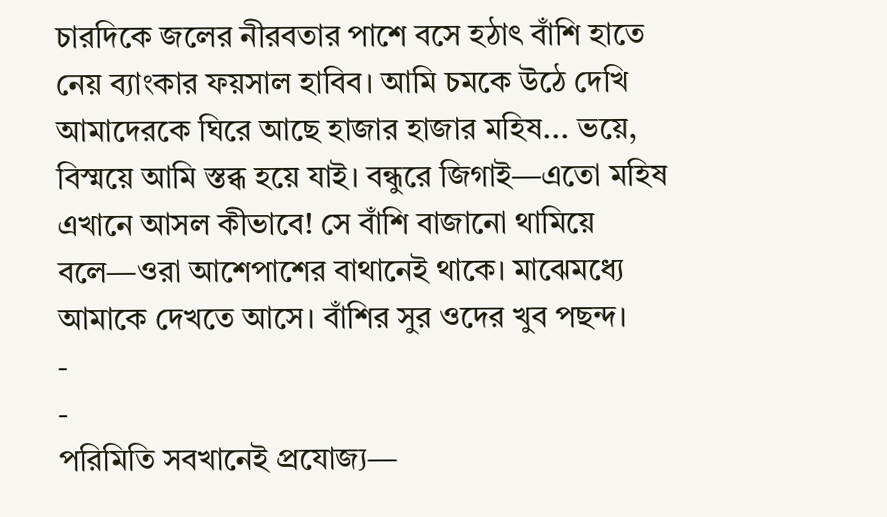চারদিকে জলের নীরবতার পাশে বসে হঠাৎ বাঁশি হাতে নেয় ব্যাংকার ফয়সাল হাবিব। আমি চমকে উঠে দেখি আমাদেরকে ঘিরে আছে হাজার হাজার মহিষ... ভয়ে, বিস্ময়ে আমি স্তব্ধ হয়ে যাই। বন্ধুরে জিগাই—এতো মহিষ এখানে আসল কীভাবে! সে বাঁশি বাজানো থামিয়ে বলে—ওরা আশেপাশের বাথানেই থাকে। মাঝেমধ্যে আমাকে দেখতে আসে। বাঁশির সুর ওদের খুব পছন্দ।
-
-
পরিমিতি সবখানেই প্রযোজ্য—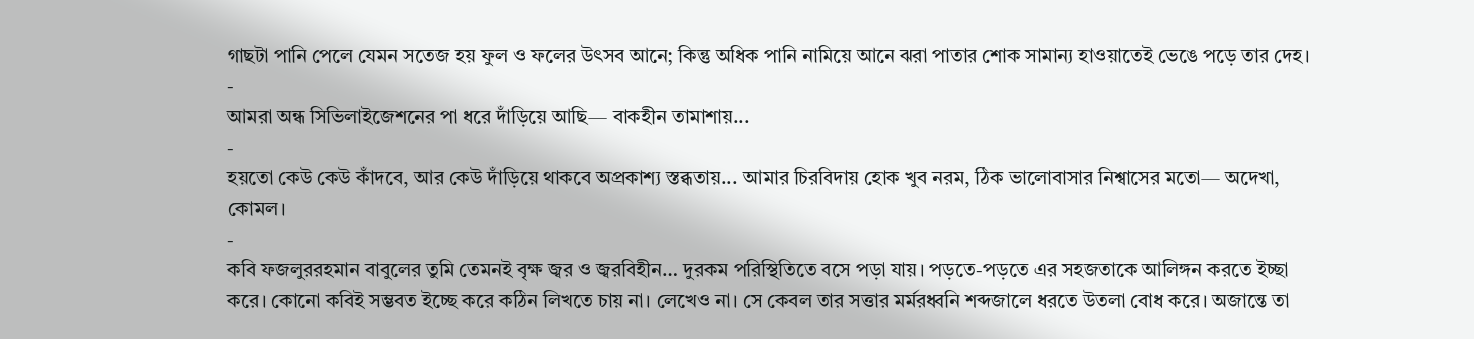গাছটা পানি পেলে যেমন সতেজ হয় ফুল ও ফলের উৎসব আনে; কিন্তু অধিক পানি নামিয়ে আনে ঝরা পাতার শোক সামান্য হাওয়াতেই ভেঙে পড়ে তার দেহ।
-
আমরা অন্ধ সিভিলাইজেশনের পা ধরে দাঁড়িয়ে আছি— বাকহীন তামাশায়...
-
হয়তো কেউ কেউ কাঁদবে, আর কেউ দাঁড়িয়ে থাকবে অপ্রকাশ্য স্তব্ধতায়... আমার চিরবিদায় হোক খুব নরম, ঠিক ভালোবাসার নিশ্বাসের মতো— অদেখা, কোমল।
-
কবি ফজলুররহমান বাবুলের তুমি তেমনই বৃক্ষ জ্বর ও জ্বরবিহীন… দুরকম পরিস্থিতিতে বসে পড়া যায়। পড়তে-পড়তে এর সহজতাকে আলিঙ্গন করতে ইচ্ছা করে। কোনো কবিই সম্ভবত ইচ্ছে করে কঠিন লিখতে চায় না। লেখেও না। সে কেবল তার সত্তার মর্মরধ্বনি শব্দজালে ধরতে উতলা বোধ করে। অজান্তে তা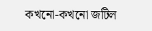কখনো-কখনো জটিল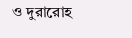ও দুরারোহ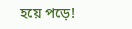হয়ে পড়ে!